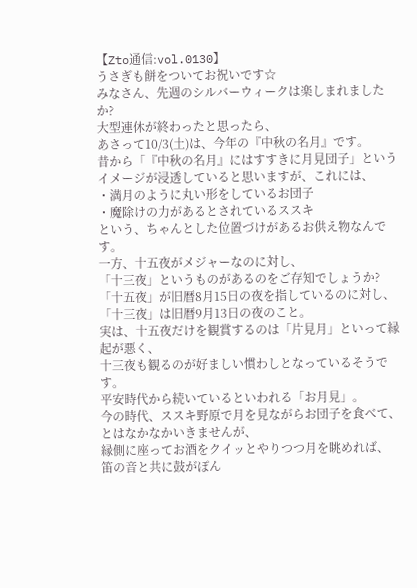【Zto通信:vol.0130】
うさぎも餅をついてお祝いです☆
みなさん、先週のシルバーウィークは楽しまれましたか?
大型連休が終わったと思ったら、
あさって10/3(土)は、今年の『中秋の名月』です。
昔から「『中秋の名月』にはすすきに月見団子」という
イメージが浸透していると思いますが、これには、
・満月のように丸い形をしているお団子
・魔除けの力があるとされているススキ
という、ちゃんとした位置づけがあるお供え物なんです。
一方、十五夜がメジャーなのに対し、
「十三夜」というものがあるのをご存知でしょうか?
「十五夜」が旧暦8月15日の夜を指しているのに対し、
「十三夜」は旧暦9月13日の夜のこと。
実は、十五夜だけを観賞するのは「片見月」といって縁起が悪く、
十三夜も観るのが好ましい慣わしとなっているそうです。
平安時代から続いているといわれる「お月見」。
今の時代、ススキ野原で月を見ながらお団子を食べて、
とはなかなかいきませんが、
縁側に座ってお酒をクイッとやりつつ月を眺めれば、
笛の音と共に鼓がぽん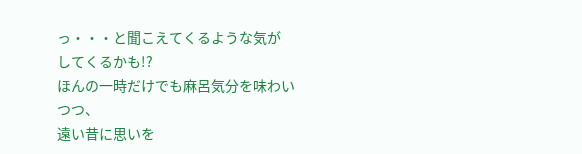っ・・・と聞こえてくるような気が
してくるかも!?
ほんの一時だけでも麻呂気分を味わいつつ、
遠い昔に思いを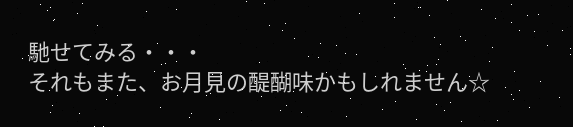馳せてみる・・・
それもまた、お月見の醍醐味かもしれません☆